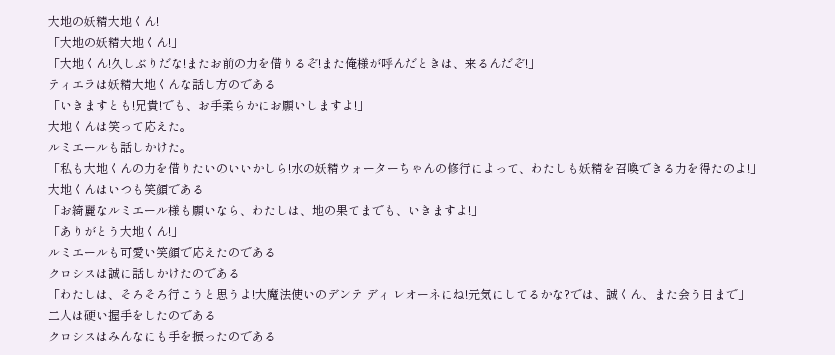大地の妖精大地くん!
「大地の妖精大地くん!」
「大地くん!久しぶりだな!またお前の力を借りるぞ!また俺様が呼んだときは、来るんだぞ!」
ティエラは妖精大地くんな話し方のである
「いきますとも!兄貴!でも、お手柔らかにお願いしますよ!」
大地くんは笑って応えた。
ルミエールも話しかけた。
「私も大地くんの力を借りたいのいいかしら!水の妖精ウォーターちゃんの修行によって、わたしも妖精を召喚できる力を得たのよ!」
大地くんはいつも笑顔である
「お綺麗なルミエール様も願いなら、わたしは、地の果てまでも、いきますよ!」
「ありがとう大地くん!」
ルミエールも可愛い笑顔で応えたのである
クロシスは誠に話しかけたのである
「わたしは、そろそろ行こうと思うよ!大魔法使いのデンテ ディ レオーネにね!元気にしてるかな?では、誠くん、また会う日まで」
二人は硬い握手をしたのである
クロシスはみんなにも手を振ったのである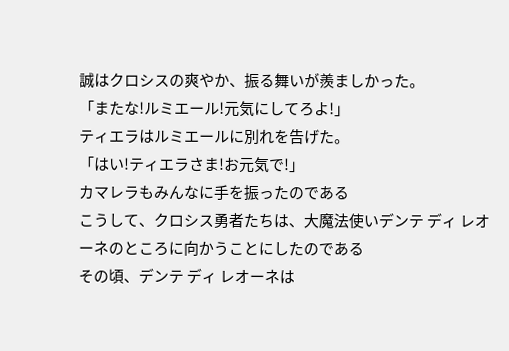誠はクロシスの爽やか、振る舞いが羨ましかった。
「またな!ルミエール!元気にしてろよ!」
ティエラはルミエールに別れを告げた。
「はい!ティエラさま!お元気で!」
カマレラもみんなに手を振ったのである
こうして、クロシス勇者たちは、大魔法使いデンテ ディ レオーネのところに向かうことにしたのである
その頃、デンテ ディ レオーネは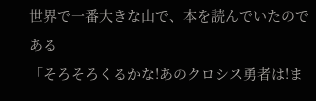世界で一番大きな山で、本を読んでいたのである
「そろそろくるかな!あのクロシス勇者は!ま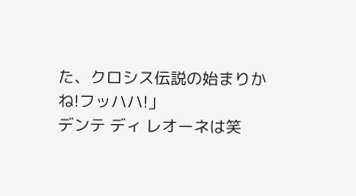た、クロシス伝説の始まりかね!フッハハ!」
デンテ ディ レオーネは笑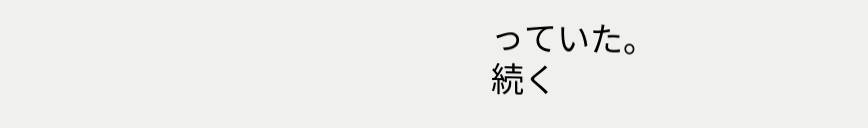っていた。
続く